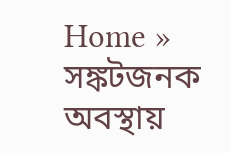Home » সঙ্কটজনক অবস্থায়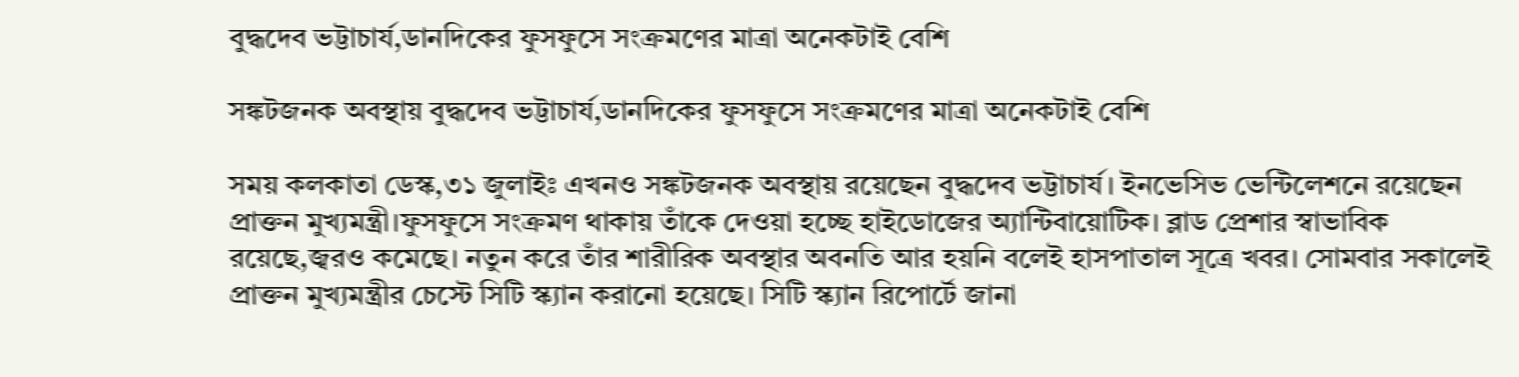বুদ্ধদেব ভট্টাচার্য,ডানদিকের ফুসফুসে সংক্রমণের মাত্রা অনেকটাই বেশি

সঙ্কটজনক অবস্থায় বুদ্ধদেব ভট্টাচার্য,ডানদিকের ফুসফুসে সংক্রমণের মাত্রা অনেকটাই বেশি

সময় কলকাতা ডেস্ক,৩১ জুলাইঃ এখনও সঙ্কটজনক অবস্থায় রয়েছেন বুদ্ধদেব ভট্টাচার্য। ইনভেসিভ ভেন্টিলেশনে রয়েছেন প্রাক্তন মুখ্যমন্ত্রী।ফুসফুসে সংক্রমণ থাকায় তাঁকে দেওয়া হচ্ছে হাইডোজের অ্যান্টিবায়োটিক। ব্লাড প্রেশার স্বাভাবিক রয়েছে,জ্বরও কমেছে। নতুন করে তাঁর শারীরিক অবস্থার অবনতি আর হয়নি বলেই হাসপাতাল সূত্রে খবর। সোমবার সকালেই প্রাক্তন মুখ্যমন্ত্রীর চেস্টে সিটি স্ক্যান করানো হয়েছে। সিটি স্ক্যান রিপোর্টে জানা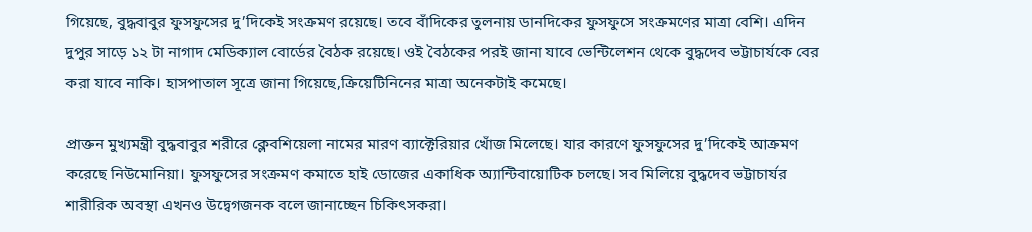গিয়েছে, বুদ্ধবাবুর ফুসফুসের দু’দিকেই সংক্রমণ রয়েছে। তবে বাঁদিকের তুলনায় ডানদিকের ফুসফুসে সংক্রমণের মাত্রা বেশি। এদিন দুপুর সাড়ে ১২ টা নাগাদ মেডিক্যাল বোর্ডের বৈঠক রয়েছে। ওই বৈঠকের পরই জানা যাবে ভেন্টিলেশন থেকে বুদ্ধদেব ভট্টাচার্যকে বের করা যাবে নাকি। হাসপাতাল সূত্রে জানা গিয়েছে,ক্রিয়েটিনিনের মাত্রা অনেকটাই কমেছে।

প্রাক্তন মুখ্যমন্ত্রী বুদ্ধবাবুর শরীরে ক্লেবশিয়েলা নামের মারণ ব্যাক্টেরিয়ার খোঁজ মিলেছে। যার কারণে ফুসফুসের দু’দিকেই আক্রমণ করেছে নিউমোনিয়া। ফুসফুসের সংক্রমণ কমাতে হাই ডোজের একাধিক অ্যান্টিবায়োটিক চলছে। সব মিলিয়ে বুদ্ধদেব ভট্টাচার্যর শারীরিক অবস্থা এখনও উদ্বেগজনক বলে জানাচ্ছেন চিকিৎসকরা।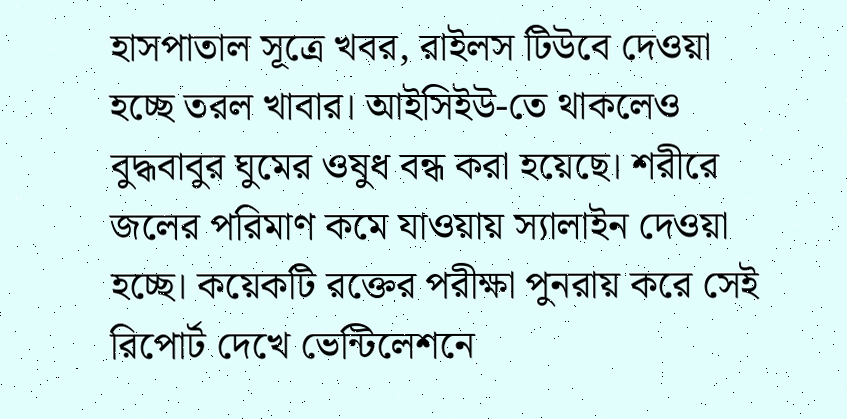হাসপাতাল সূত্রে খবর, রাইলস টিউবে দেওয়া হচ্ছে তরল খাবার। আইসিইউ-তে থাকলেও বুদ্ধবাবুর ঘুমের ওষুধ বন্ধ করা হয়েছে। শরীরে জলের পরিমাণ কমে যাওয়ায় স্যালাইন দেওয়া হচ্ছে। কয়েকটি রক্তের পরীক্ষা পুনরায় করে সেই রিপোর্ট দেখে ভেন্টিলেশনে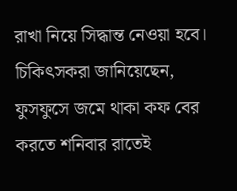রাখা নিয়ে সিদ্ধান্ত নেওয়া হবে। চিকিৎসকরা জানিয়েছেন, ফুসফুসে জমে থাকা কফ বের করতে শনিবার রাতেই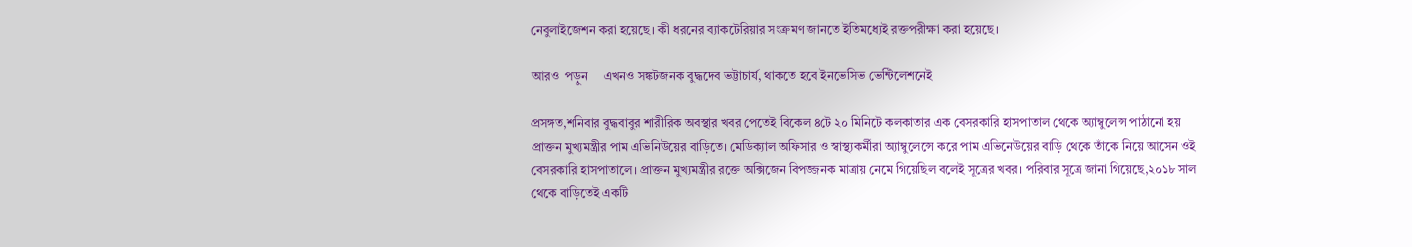নেবুলাইজেশন করা হয়েছে। কী ধরনের ব্যাকটেরিয়ার সংক্রমণ জানতে ইতিমধ্যেই রক্তপরীক্ষা করা হয়েছে।

আরও  পড়ুন     এখনও সঙ্কটজনক বুদ্ধদেব ভট্টাচার্য, থাকতে হবে ইনভেসিভ ভেন্টিলেশনেই

প্রসঙ্গত,শনিবার বুদ্ধবাবুর শারীরিক অবস্থার খবর পেতেই বিকেল ৪টে ২০ মিনিটে কলকাতার এক বেসরকারি হাসপাতাল থেকে অ্যাম্বুলেন্স পাঠানো হয় প্রাক্তন মুখ্যমন্ত্রীর পাম এভিনিউয়ের বাড়িতে। মেডিক্যাল অফিসার ও স্বাস্থ্যকর্মীরা অ্যাম্বুলেন্সে করে পাম এভিনেউয়ের বাড়ি থেকে তাঁকে নিয়ে আসেন ওই বেসরকারি হাসপাতালে। প্রাক্তন মুখ্যমন্ত্রীর রক্তে অক্সিজেন বিপজ্জনক মাত্রায় নেমে গিয়েছিল বলেই সূত্রের খবর। পরিবার সূত্রে জানা গিয়েছে,২০১৮ সাল থেকে বাড়িতেই একটি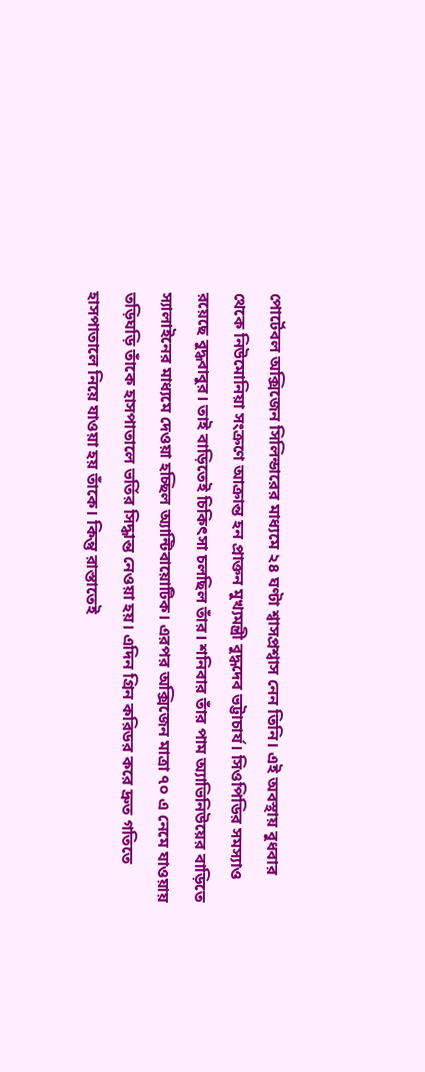পোর্টেবল অক্সিজেন সিলিন্ডারের মাধ্যমে ২৪ ঘণ্টা শ্বাসপ্রশ্বাস নেন তিনি। এই অবস্থায় বুধবার থেকে নিউমোনিয়া সংক্রণে আক্রান্ত হন প্রাক্তন মুখ্যমন্ত্রী বুদ্ধদেব ভট্টাচার্য। সিওপিডির সমস্যাও রয়েছে বুদ্ধবাবুর। তাই বাড়িতেই চিকিৎসা চলছিল তাঁর। শনিবার তাঁর পাম অ্যাভিনিউয়ের বাড়িতে স্যালাইনের মাধ্যমে দেওয়া হচ্ছিল অ্যান্টিবায়োটিক। এরপর অক্সিজেন মাত্রা ৭০ এ নেমে যাওয়ায় তড়িঘড়ি তাঁকে হাসপাতালে ভর্তির সিদ্ধান্ত নেওয়া হয়। এদিন গ্রিন করিডর করে দ্রুত গতিতে হাসপাতালে নিয়ে যাওয়া হয় তাঁকে। কিন্তু রাস্তাতেই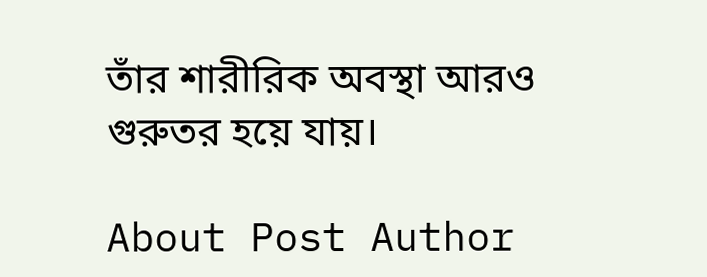তাঁর শারীরিক অবস্থা আরও গুরুতর হয়ে যায়।

About Post Author